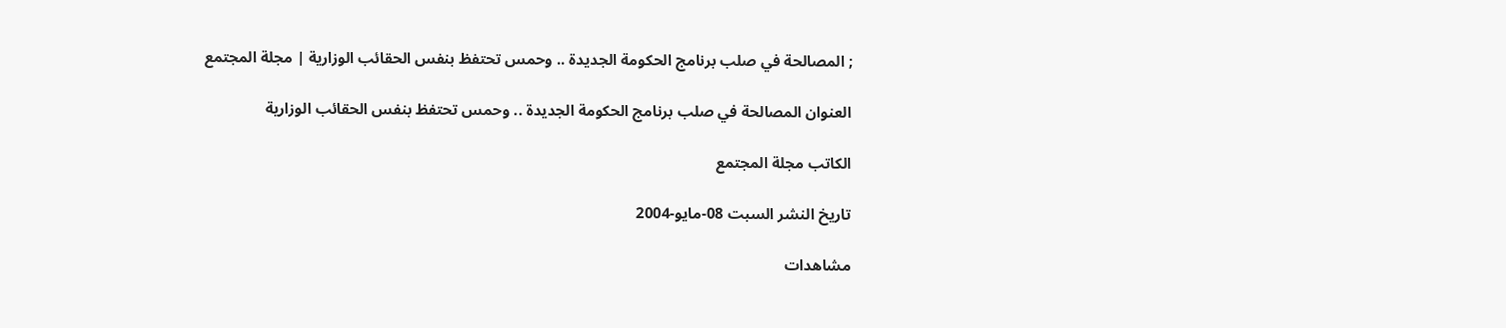; المصالحة في صلب برنامج الحكومة الجديدة .. وحمس تحتفظ بنفس الحقائب الوزارية | مجلة المجتمع

العنوان المصالحة في صلب برنامج الحكومة الجديدة .. وحمس تحتفظ بنفس الحقائب الوزارية

الكاتب مجلة المجتمع

تاريخ النشر السبت 08-مايو-2004

مشاهدات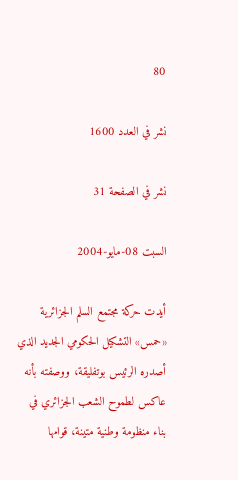80

نشر في العدد 1600

نشر في الصفحة 31

السبت 08-مايو-2004

أيدت حركة مجتمع السلم الجزائرية «حمس» التشكيل الحكومي الجديد الذي أصدره الرئيس بوتفليقة، ووصفته بأنه عاكس لطموح الشعب الجزائري في بناء منظومة وطنية متينة، قوامها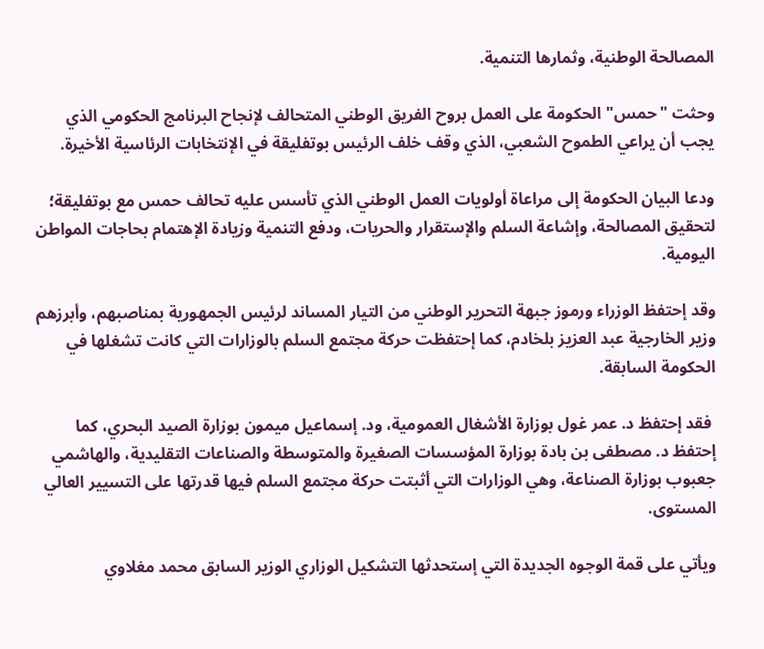المصالحة الوطنية، وثمارها التنمية.

وحثت "حمس" الحكومة على العمل بروح الفريق الوطني المتحالف لإنجاح البرنامج الحكومي الذي يجب أن يراعي الطموح الشعبي، الذي وقف خلف الرئيس بوتفليقة في الإنتخابات الرئاسية الأخيرة.

ودعا البيان الحكومة إلى مراعاة أولويات العمل الوطني الذي تأسس عليه تحالف حمس مع بوتفليقة؛ لتحقيق المصالحة، وإشاعة السلم والإستقرار والحريات، ودفع التنمية وزيادة الإهتمام بحاجات المواطن اليومية.

وقد إحتفظ الوزراء ورموز جبهة التحرير الوطني من التيار المساند لرئيس الجمهورية بمناصبهم، وأبرزهم وزير الخارجية عبد العزيز بلخادم، كما إحتفظت حركة مجتمع السلم بالوزارات التي كانت تشغلها في الحكومة السابقة.

 فقد إحتفظ د. عمر غول بوزارة الأشغال العمومية، ود. إسماعيل ميمون بوزارة الصيد البحري، كما إحتفظ د. مصطفى بن بادة بوزارة المؤسسات الصغيرة والمتوسطة والصناعات التقليدية، والهاشمي جعبوب بوزارة الصناعة، وهي الوزارات التي أثبتت حركة مجتمع السلم فيها قدرتها على التسيير العالي المستوى.

ويأتي على قمة الوجوه الجديدة التي إستحدثها التشكيل الوزاري الوزير السابق محمد مغلاوي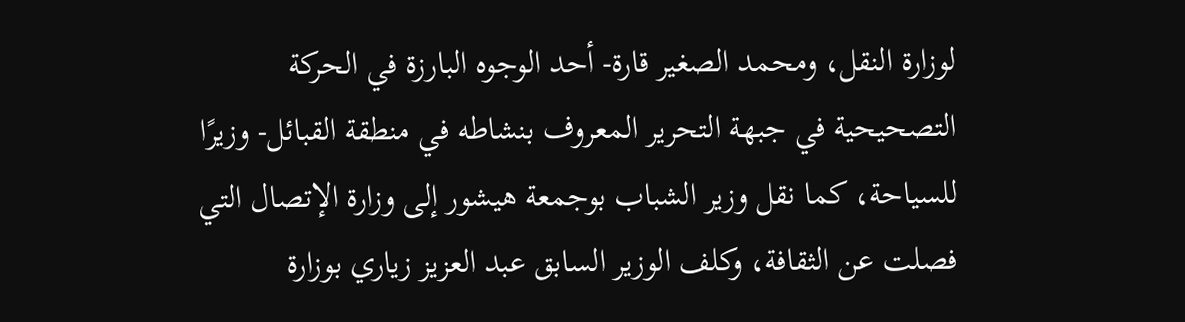لوزارة النقل، ومحمد الصغير قارة- أحد الوجوه البارزة في الحركة التصحيحية في جبهة التحرير المعروف بنشاطه في منطقة القبائل- وزيرًا للسياحة، كما نقل وزير الشباب بوجمعة هيشور إلى وزارة الإتصال التي فصلت عن الثقافة، وكلف الوزير السابق عبد العزيز زياري بوزارة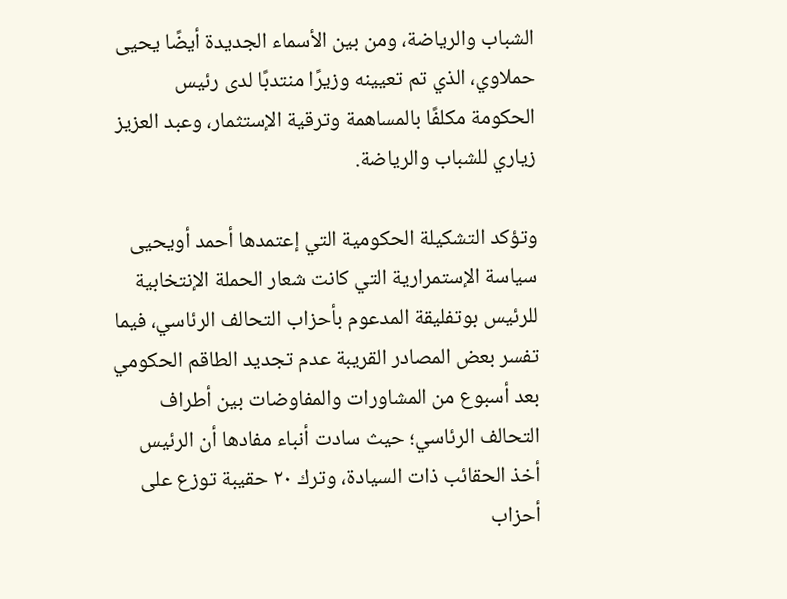الشباب والرياضة، ومن بين الأسماء الجديدة أيضًا يحيى حملاوي، الذي تم تعيينه وزيرًا منتدبًا لدى رئيس الحكومة مكلفًا بالمساهمة وترقية الإستثمار، وعبد العزيز زياري للشباب والرياضة.

وتؤكد التشكيلة الحكومية التي إعتمدها أحمد أويحيى سياسة الإستمرارية التي كانت شعار الحملة الإنتخابية للرئيس بوتفليقة المدعوم بأحزاب التحالف الرئاسي، فيما تفسر بعض المصادر القريبة عدم تجديد الطاقم الحكومي بعد أسبوع من المشاورات والمفاوضات بين أطراف التحالف الرئاسي؛ حيث سادت أنباء مفادها أن الرئيس أخذ الحقائب ذات السيادة، وترك ۲۰ حقيبة توزع على أحزاب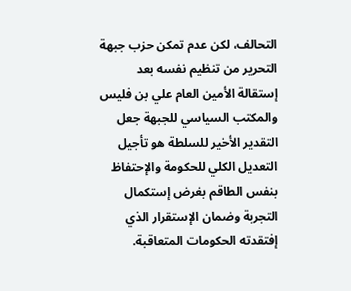التحالف، لكن عدم تمكن حزب جبهة التحرير من تنظيم نفسه بعد إستقالة الأمين العام علي بن فليس والمكتب السياسي للجبهة جعل التقدير الأخير للسلطة هو تأجيل التعديل الكلي للحكومة والإحتفاظ بنفس الطاقم بغرض إستكمال التجربة وضمان الإستقرار الذي إفتقدته الحكومات المتعاقبة.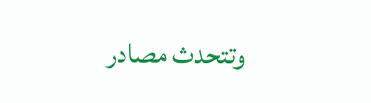وتتحدث مصادر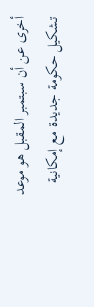أخرى عن أن سبتمبر المقبل هو موعد تشكيل حكومة جديدة مع إمكانية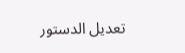تعديل الدستور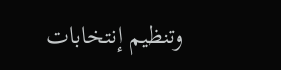وتنظيم إنتخابات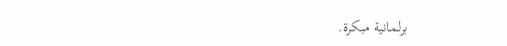برلمانية مبكرة.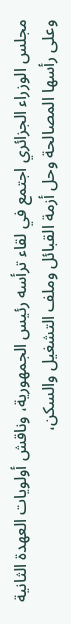مجلس الوزراء الجزائري اجتمع في لقاء ترأسه رئيس الجمهورية، وناقش أولويات العهدة الثانية وعلى رأسها المصالحة وحل أزمة القبائل وملف التشغيل والسكن،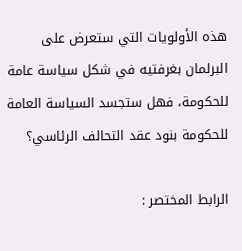هذه الأولويات التي ستعرض على البرلمان بغرفتيه في شكل سياسة عامة للحكومة، فهل ستجسد السياسة العامة للحكومة بنود عقد التحالف الرئاسي؟

الرابط المختصر :